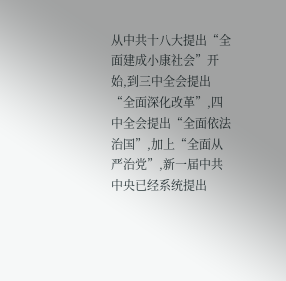从中共十八大提出“全面建成小康社会”开始,到三中全会提出“全面深化改革”,四中全会提出“全面依法治国”,加上“全面从严治党”,新一届中共中央已经系统提出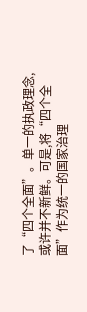了“四个全面”。单一的执政理念,或许并不新鲜。可是,将“四个全面”作为统一的国家治理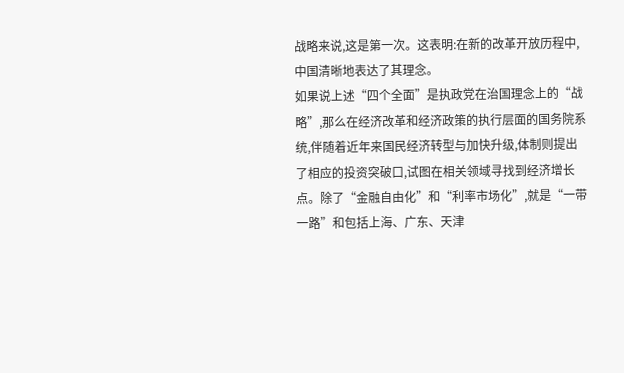战略来说,这是第一次。这表明:在新的改革开放历程中,中国清晰地表达了其理念。
如果说上述“四个全面”是执政党在治国理念上的“战略”,那么在经济改革和经济政策的执行层面的国务院系统,伴随着近年来国民经济转型与加快升级,体制则提出了相应的投资突破口,试图在相关领域寻找到经济增长点。除了“金融自由化”和“利率市场化”,就是“一带一路”和包括上海、广东、天津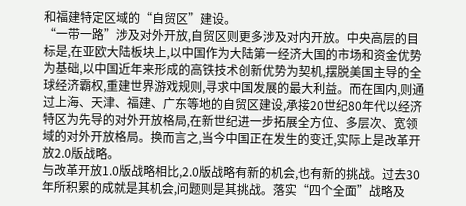和福建特定区域的“自贸区”建设。
“一带一路”涉及对外开放,自贸区则更多涉及对内开放。中央高层的目标是,在亚欧大陆板块上,以中国作为大陆第一经济大国的市场和资金优势为基础,以中国近年来形成的高铁技术创新优势为契机,摆脱美国主导的全球经济霸权,重建世界游戏规则,寻求中国发展的最大利益。而在国内,则通过上海、天津、福建、广东等地的自贸区建设,承接20世纪80年代以经济特区为先导的对外开放格局,在新世纪进一步拓展全方位、多层次、宽领域的对外开放格局。换而言之,当今中国正在发生的变迁,实际上是改革开放2.0版战略。
与改革开放1.0版战略相比,2.0版战略有新的机会,也有新的挑战。过去30年所积累的成就是其机会,问题则是其挑战。落实“四个全面”战略及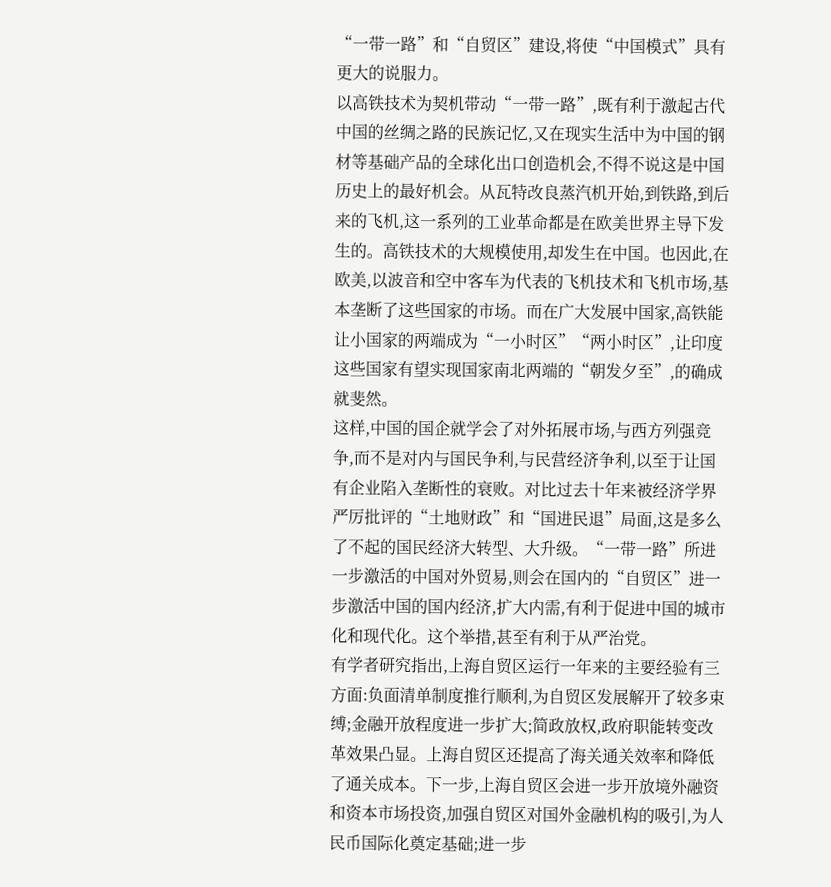“一带一路”和“自贸区”建设,将使“中国模式”具有更大的说服力。
以高铁技术为契机带动“一带一路”,既有利于激起古代中国的丝绸之路的民族记忆,又在现实生活中为中国的钢材等基础产品的全球化出口创造机会,不得不说这是中国历史上的最好机会。从瓦特改良蒸汽机开始,到铁路,到后来的飞机,这一系列的工业革命都是在欧美世界主导下发生的。高铁技术的大规模使用,却发生在中国。也因此,在欧美,以波音和空中客车为代表的飞机技术和飞机市场,基本垄断了这些国家的市场。而在广大发展中国家,高铁能让小国家的两端成为“一小时区”“两小时区”,让印度这些国家有望实现国家南北两端的“朝发夕至”,的确成就斐然。
这样,中国的国企就学会了对外拓展市场,与西方列强竞争,而不是对内与国民争利,与民营经济争利,以至于让国有企业陷入垄断性的衰败。对比过去十年来被经济学界严厉批评的“土地财政”和“国进民退”局面,这是多么了不起的国民经济大转型、大升级。“一带一路”所进一步激活的中国对外贸易,则会在国内的“自贸区”进一步激活中国的国内经济,扩大内需,有利于促进中国的城市化和现代化。这个举措,甚至有利于从严治党。
有学者研究指出,上海自贸区运行一年来的主要经验有三方面:负面清单制度推行顺利,为自贸区发展解开了较多束缚;金融开放程度进一步扩大;简政放权,政府职能转变改革效果凸显。上海自贸区还提高了海关通关效率和降低了通关成本。下一步,上海自贸区会进一步开放境外融资和资本市场投资,加强自贸区对国外金融机构的吸引,为人民币国际化奠定基础;进一步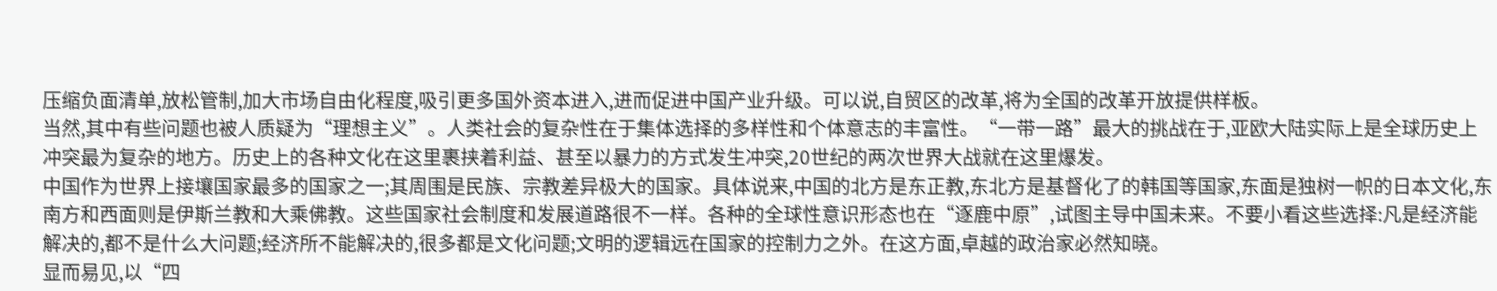压缩负面清单,放松管制,加大市场自由化程度,吸引更多国外资本进入,进而促进中国产业升级。可以说,自贸区的改革,将为全国的改革开放提供样板。
当然,其中有些问题也被人质疑为“理想主义”。人类社会的复杂性在于集体选择的多样性和个体意志的丰富性。“一带一路”最大的挑战在于,亚欧大陆实际上是全球历史上冲突最为复杂的地方。历史上的各种文化在这里裹挟着利益、甚至以暴力的方式发生冲突,20世纪的两次世界大战就在这里爆发。
中国作为世界上接壤国家最多的国家之一;其周围是民族、宗教差异极大的国家。具体说来,中国的北方是东正教,东北方是基督化了的韩国等国家,东面是独树一帜的日本文化,东南方和西面则是伊斯兰教和大乘佛教。这些国家社会制度和发展道路很不一样。各种的全球性意识形态也在“逐鹿中原”,试图主导中国未来。不要小看这些选择:凡是经济能解决的,都不是什么大问题;经济所不能解决的,很多都是文化问题;文明的逻辑远在国家的控制力之外。在这方面,卓越的政治家必然知晓。
显而易见,以“四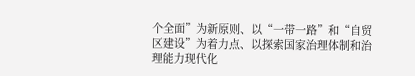个全面”为新原则、以“一带一路”和“自贸区建设”为着力点、以探索国家治理体制和治理能力现代化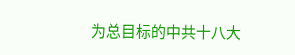为总目标的中共十八大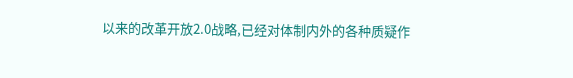以来的改革开放2.0战略,已经对体制内外的各种质疑作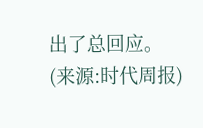出了总回应。
(来源:时代周报)